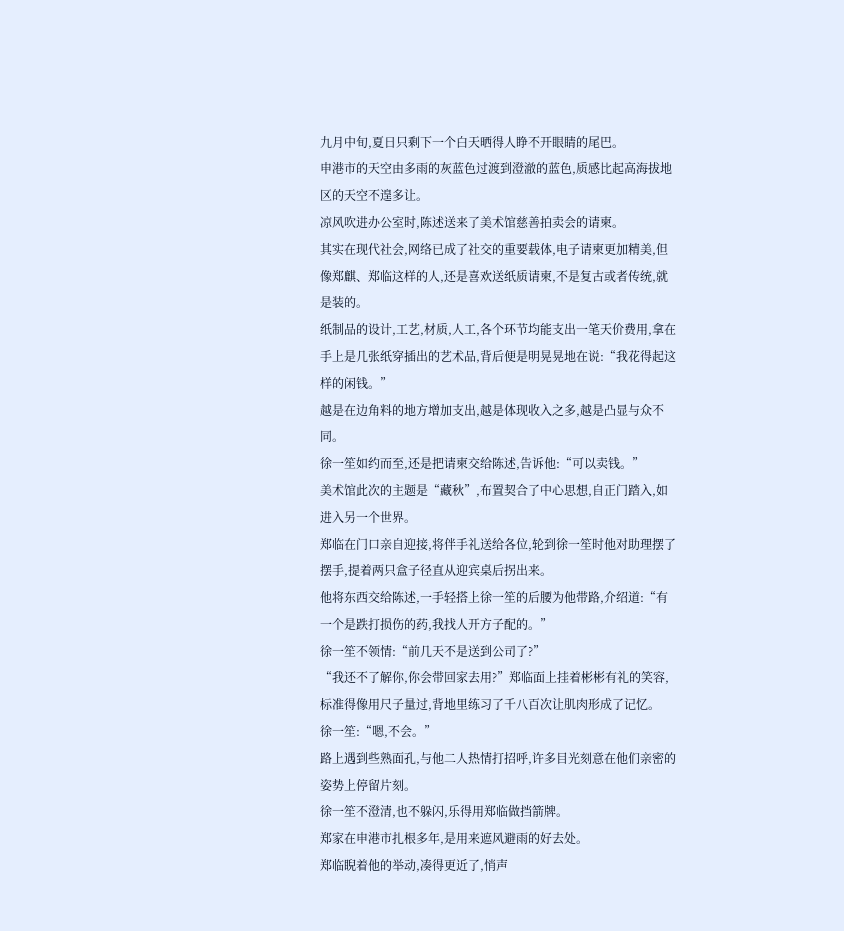九月中旬,夏日只剩下一个白天晒得人睁不开眼睛的尾巴。
申港市的天空由多雨的灰蓝色过渡到澄澈的蓝色,质感比起高海拔地区的天空不遑多让。
凉风吹进办公室时,陈述送来了美术馆慈善拍卖会的请柬。
其实在现代社会,网络已成了社交的重要载体,电子请柬更加精美,但像郑麒、郑临这样的人,还是喜欢送纸质请柬,不是复古或者传统,就是装的。
纸制品的设计,工艺,材质,人工,各个环节均能支出一笔天价费用,拿在手上是几张纸穿插出的艺术品,背后便是明晃晃地在说:“我花得起这样的闲钱。”
越是在边角料的地方增加支出,越是体现收入之多,越是凸显与众不同。
徐一笙如约而至,还是把请柬交给陈述,告诉他:“可以卖钱。”
美术馆此次的主题是“藏秋”,布置契合了中心思想,自正门踏入,如进入另一个世界。
郑临在门口亲自迎接,将伴手礼送给各位,轮到徐一笙时他对助理摆了摆手,提着两只盒子径直从迎宾桌后拐出来。
他将东西交给陈述,一手轻搭上徐一笙的后腰为他带路,介绍道:“有一个是跌打损伤的药,我找人开方子配的。”
徐一笙不领情:“前几天不是送到公司了?”
“我还不了解你,你会带回家去用?”郑临面上挂着彬彬有礼的笑容,标准得像用尺子量过,背地里练习了千八百次让肌肉形成了记忆。
徐一笙:“嗯,不会。”
路上遇到些熟面孔,与他二人热情打招呼,许多目光刻意在他们亲密的姿势上停留片刻。
徐一笙不澄清,也不躲闪,乐得用郑临做挡箭牌。
郑家在申港市扎根多年,是用来遮风避雨的好去处。
郑临睨着他的举动,凑得更近了,悄声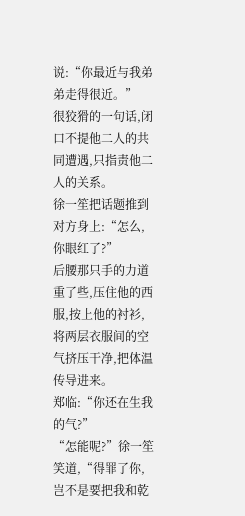说:“你最近与我弟弟走得很近。”
很狡猾的一句话,闭口不提他二人的共同遭遇,只指责他二人的关系。
徐一笙把话题推到对方身上:“怎么,你眼红了?”
后腰那只手的力道重了些,压住他的西服,按上他的衬衫,将两层衣服间的空气挤压干净,把体温传导进来。
郑临:“你还在生我的气?”
“怎能呢?”徐一笙笑道,“得罪了你,岂不是要把我和乾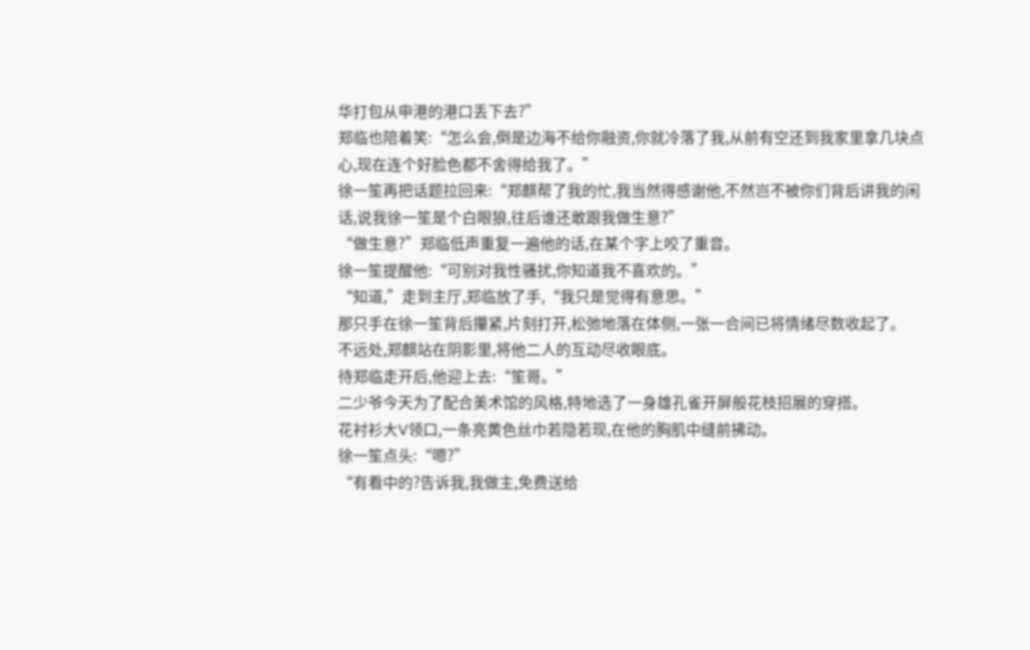华打包从申港的港口丢下去?”
郑临也陪着笑:“怎么会,倒是边海不给你融资,你就冷落了我,从前有空还到我家里拿几块点心,现在连个好脸色都不舍得给我了。”
徐一笙再把话题拉回来:“郑麒帮了我的忙,我当然得感谢他,不然岂不被你们背后讲我的闲话,说我徐一笙是个白眼狼,往后谁还敢跟我做生意?”
“做生意?”郑临低声重复一遍他的话,在某个字上咬了重音。
徐一笙提醒他:“可别对我性骚扰,你知道我不喜欢的。”
“知道,”走到主厅,郑临放了手,“我只是觉得有意思。”
那只手在徐一笙背后攥紧,片刻打开,松弛地落在体侧,一张一合间已将情绪尽数收起了。
不远处,郑麒站在阴影里,将他二人的互动尽收眼底。
待郑临走开后,他迎上去:“笙哥。”
二少爷今天为了配合美术馆的风格,特地选了一身雄孔雀开屏般花枝招展的穿搭。
花衬衫大V领口,一条亮黄色丝巾若隐若现,在他的胸肌中缝前拂动。
徐一笙点头:“嗯?”
“有看中的?告诉我,我做主,免费送给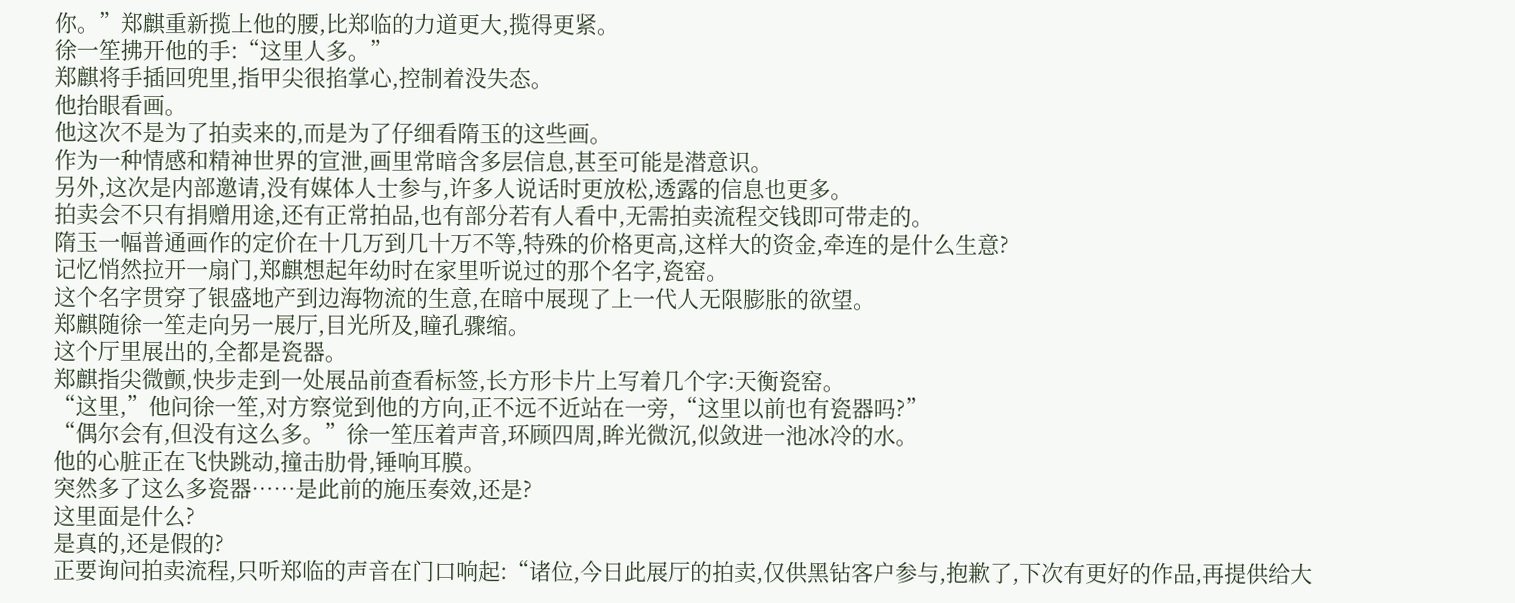你。”郑麒重新揽上他的腰,比郑临的力道更大,揽得更紧。
徐一笙拂开他的手:“这里人多。”
郑麒将手插回兜里,指甲尖很掐掌心,控制着没失态。
他抬眼看画。
他这次不是为了拍卖来的,而是为了仔细看隋玉的这些画。
作为一种情感和精神世界的宣泄,画里常暗含多层信息,甚至可能是潜意识。
另外,这次是内部邀请,没有媒体人士参与,许多人说话时更放松,透露的信息也更多。
拍卖会不只有捐赠用途,还有正常拍品,也有部分若有人看中,无需拍卖流程交钱即可带走的。
隋玉一幅普通画作的定价在十几万到几十万不等,特殊的价格更高,这样大的资金,牵连的是什么生意?
记忆悄然拉开一扇门,郑麒想起年幼时在家里听说过的那个名字,瓷窑。
这个名字贯穿了银盛地产到边海物流的生意,在暗中展现了上一代人无限膨胀的欲望。
郑麒随徐一笙走向另一展厅,目光所及,瞳孔骤缩。
这个厅里展出的,全都是瓷器。
郑麒指尖微颤,快步走到一处展品前查看标签,长方形卡片上写着几个字:天衡瓷窑。
“这里,”他问徐一笙,对方察觉到他的方向,正不远不近站在一旁,“这里以前也有瓷器吗?”
“偶尔会有,但没有这么多。”徐一笙压着声音,环顾四周,眸光微沉,似敛进一池冰冷的水。
他的心脏正在飞快跳动,撞击肋骨,锤响耳膜。
突然多了这么多瓷器……是此前的施压奏效,还是?
这里面是什么?
是真的,还是假的?
正要询问拍卖流程,只听郑临的声音在门口响起:“诸位,今日此展厅的拍卖,仅供黑钻客户参与,抱歉了,下次有更好的作品,再提供给大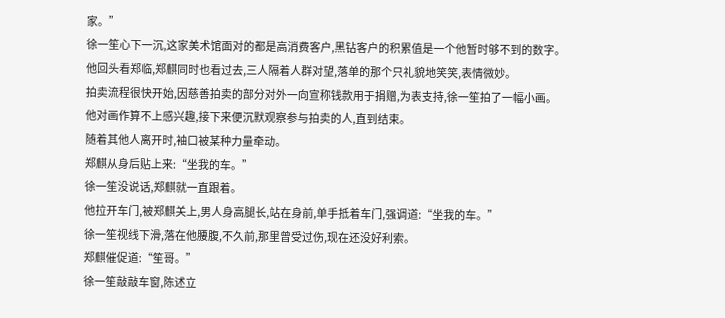家。”
徐一笙心下一沉,这家美术馆面对的都是高消费客户,黑钻客户的积累值是一个他暂时够不到的数字。
他回头看郑临,郑麒同时也看过去,三人隔着人群对望,落单的那个只礼貌地笑笑,表情微妙。
拍卖流程很快开始,因慈善拍卖的部分对外一向宣称钱款用于捐赠,为表支持,徐一笙拍了一幅小画。
他对画作算不上感兴趣,接下来便沉默观察参与拍卖的人,直到结束。
随着其他人离开时,袖口被某种力量牵动。
郑麒从身后贴上来:“坐我的车。”
徐一笙没说话,郑麒就一直跟着。
他拉开车门,被郑麒关上,男人身高腿长,站在身前,单手抵着车门,强调道:“坐我的车。”
徐一笙视线下滑,落在他腰腹,不久前,那里曾受过伤,现在还没好利索。
郑麒催促道:“笙哥。”
徐一笙敲敲车窗,陈述立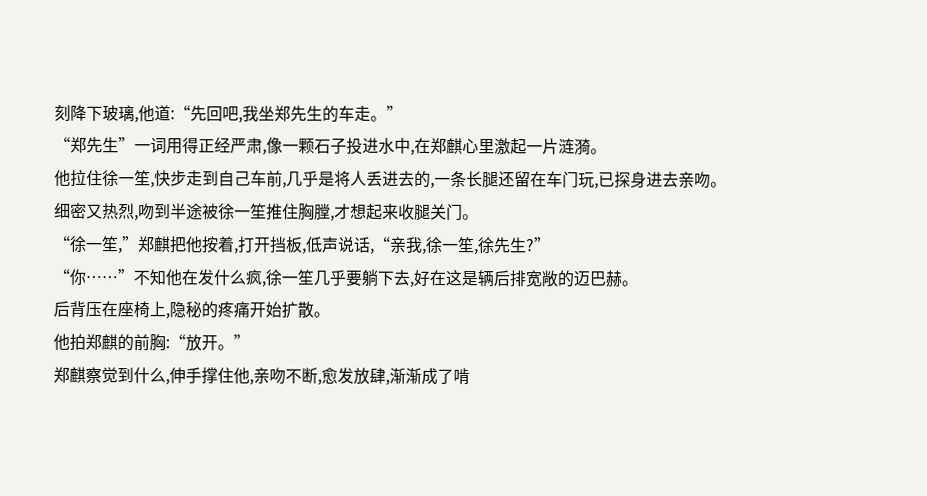刻降下玻璃,他道:“先回吧,我坐郑先生的车走。”
“郑先生”一词用得正经严肃,像一颗石子投进水中,在郑麒心里激起一片涟漪。
他拉住徐一笙,快步走到自己车前,几乎是将人丢进去的,一条长腿还留在车门玩,已探身进去亲吻。
细密又热烈,吻到半途被徐一笙推住胸膛,才想起来收腿关门。
“徐一笙,”郑麒把他按着,打开挡板,低声说话,“亲我,徐一笙,徐先生?”
“你……”不知他在发什么疯,徐一笙几乎要躺下去,好在这是辆后排宽敞的迈巴赫。
后背压在座椅上,隐秘的疼痛开始扩散。
他拍郑麒的前胸:“放开。”
郑麒察觉到什么,伸手撑住他,亲吻不断,愈发放肆,渐渐成了啃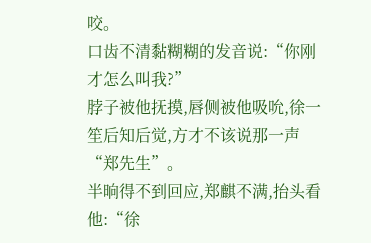咬。
口齿不清黏糊糊的发音说:“你刚才怎么叫我?”
脖子被他抚摸,唇侧被他吸吮,徐一笙后知后觉,方才不该说那一声“郑先生”。
半晌得不到回应,郑麒不满,抬头看他:“徐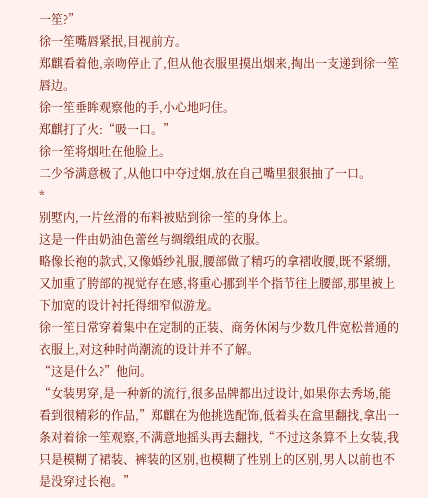一笙?”
徐一笙嘴唇紧抿,目视前方。
郑麒看着他,亲吻停止了,但从他衣服里摸出烟来,掏出一支递到徐一笙唇边。
徐一笙垂眸观察他的手,小心地叼住。
郑麒打了火:“吸一口。”
徐一笙将烟吐在他脸上。
二少爷满意极了,从他口中夺过烟,放在自己嘴里狠狠抽了一口。
*
别墅内,一片丝滑的布料被贴到徐一笙的身体上。
这是一件由奶油色蕾丝与绸缎组成的衣服。
略像长袍的款式,又像婚纱礼服,腰部做了精巧的拿褶收腰,既不紧绷,又加重了胯部的视觉存在感,将重心挪到半个指节往上腰部,那里被上下加宽的设计衬托得细窄似游龙。
徐一笙日常穿着集中在定制的正装、商务休闲与少数几件宽松普通的衣服上,对这种时尚潮流的设计并不了解。
“这是什么?”他问。
“女装男穿,是一种新的流行,很多品牌都出过设计,如果你去秀场,能看到很精彩的作品,”郑麒在为他挑选配饰,低着头在盒里翻找,拿出一条对着徐一笙观察,不满意地摇头再去翻找,“不过这条算不上女装,我只是模糊了裙装、裤装的区别,也模糊了性别上的区别,男人以前也不是没穿过长袍。”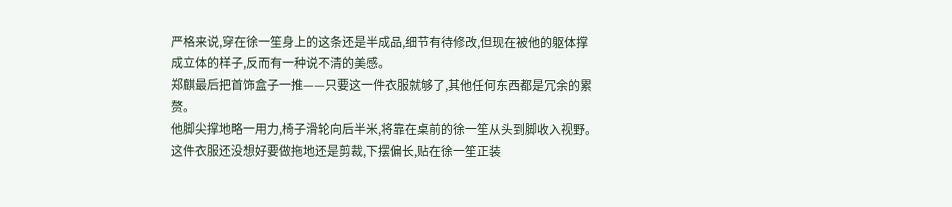严格来说,穿在徐一笙身上的这条还是半成品,细节有待修改,但现在被他的躯体撑成立体的样子,反而有一种说不清的美感。
郑麒最后把首饰盒子一推——只要这一件衣服就够了,其他任何东西都是冗余的累赘。
他脚尖撑地略一用力,椅子滑轮向后半米,将靠在桌前的徐一笙从头到脚收入视野。
这件衣服还没想好要做拖地还是剪裁,下摆偏长,贴在徐一笙正装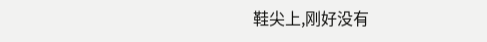鞋尖上,刚好没有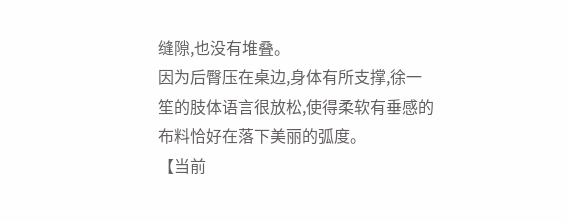缝隙,也没有堆叠。
因为后臀压在桌边,身体有所支撑,徐一笙的肢体语言很放松,使得柔软有垂感的布料恰好在落下美丽的弧度。
【当前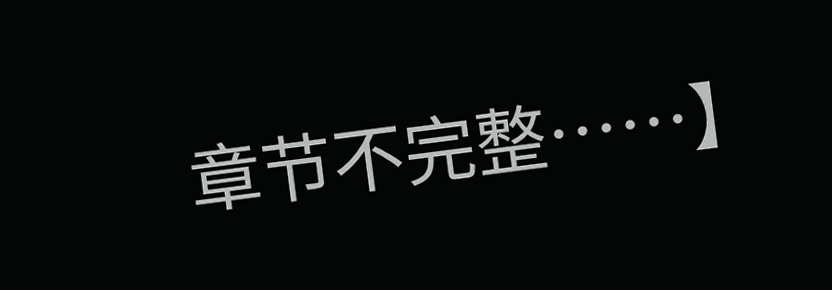章节不完整……】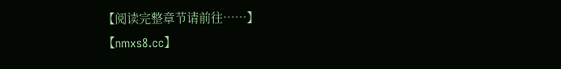【阅读完整章节请前往……】
【nmxs8.cc】